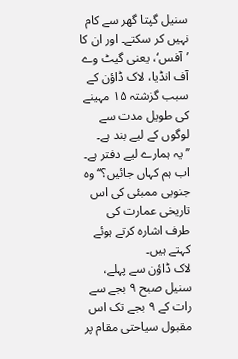سنیل گپتا گھر سے کام نہیں کر سکتے۔ اور ان کا ’آفس‘، یعنی گیٹ وے آف انڈیا، لاک ڈاؤن کے سبب گزشتہ ۱۵ مہینے کی طویل مدت سے لوگوں کے لیے بند ہے۔
’’یہ ہمارے لیے دفتر ہے۔ اب ہم کہاں جائیں؟‘‘ وہ جنوبی ممبئی کی اس تاریخی عمارت کی طرف اشارہ کرتے ہوئے کہتے ہیں۔
لاک ڈاؤن سے پہلے، سنیل صبح ۹ بجے سے رات کے ۹ بجے تک اس مقبول سیاحتی مقام پر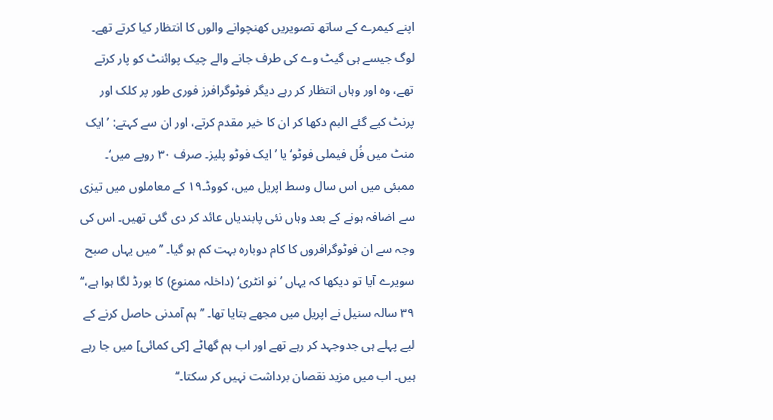اپنے کیمرے کے ساتھ تصویریں کھنچوانے والوں کا انتظار کیا کرتے تھے۔ لوگ جیسے ہی گیٹ وے کی طرف جانے والے چیک پوائنٹ کو پار کرتے تھے، وہ اور وہاں انتظار کر رہے دیگر فوٹوگرافرز فوری طور پر کلک اور پرنٹ کیے گئے البم دکھا کر ان کا خیر مقدم کرتے، اور ان سے کہتے: ’ایک منٹ میں فُل فیملی فوٹو‘ یا ’ایک فوٹو پلیز۔ صرف ۳۰ روپے میں‘۔
ممبئی میں اس سال وسط اپریل میں، کووڈ۔۱۹ کے معاملوں میں تیزی سے اضافہ ہونے کے بعد وہاں نئی پابندیاں عائد کر دی گئی تھیں۔ اس کی وجہ سے ان فوٹوگرافروں کا کام دوبارہ بہت کم ہو گیا۔ ’’میں یہاں صبح سویرے آیا تو دیکھا کہ یہاں ’نو انٹری‘ (داخلہ ممنوع) کا بورڈ لگا ہوا ہے،‘‘ ۳۹ سالہ سنیل نے اپریل میں مجھے بتایا تھا۔ ’’ہم آمدنی حاصل کرنے کے لیے پہلے ہی جدوجہد کر رہے تھے اور اب ہم گھاٹے [کی کمائی] میں جا رہے ہیں۔ اب میں مزید نقصان برداشت نہیں کر سکتا۔‘‘